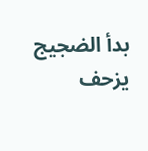بدأ الضجيج يزحف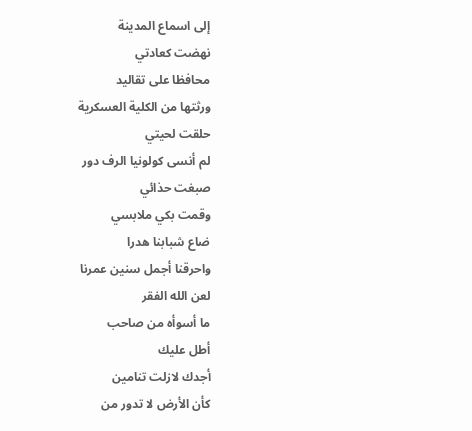إلى اسماع المدينة
نهضت كعادتي
محافظا على تقاليد
ورثتها من الكلية العسكرية
حلقت لحيتي
لم أنسى كولونيا الرف دور
صبغت حذائي
وقمت بكي ملابسي
ضاع شبابنا هدرا
واحرقنا أجمل سنين عمرنا
لعن الله الفقر
ما أسوأه من صاحب
أطل عليك
أجدك لازلت تنامين
كأن الأرض لا تدور من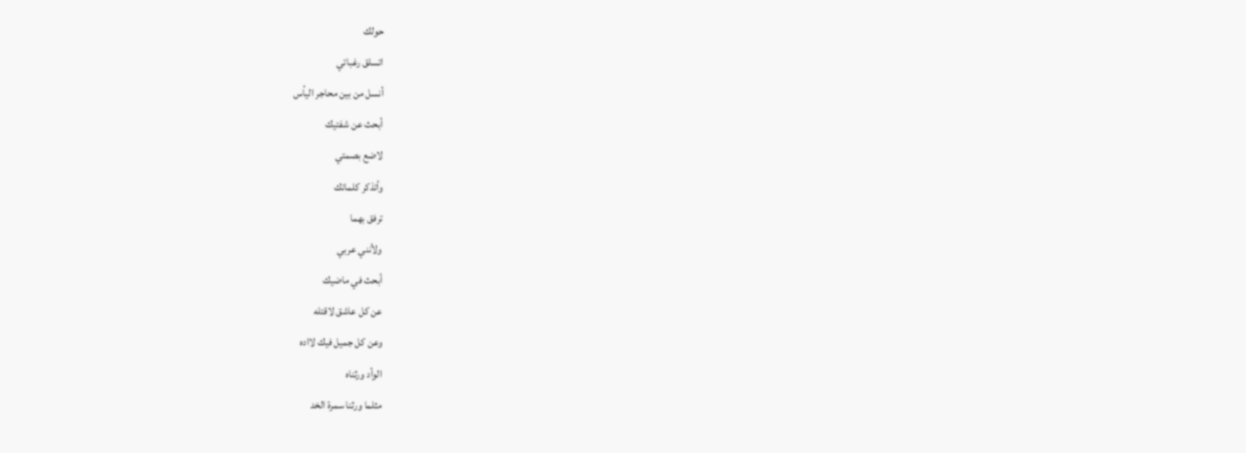حولك
اتسلق رغباتي
أنسل من بين محاجر اليأس
أبحث عن شفتيك
لاضع بصمتي
وأتذكر كلماتك
ترفق بهما
ولأنني عربي
أبحث في ماضيك
عن كل عاشق لاقتله
وعن كل جميل فيك لااده
الوأد ورثناه
مثلما ورثنا سمرة الخد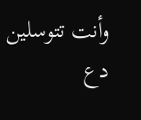وأنت تتوسلين
دع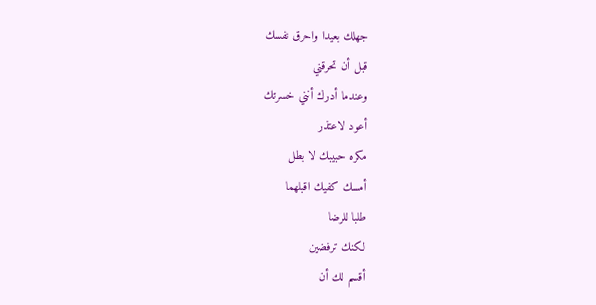جهلك بعيدا واحرق نفسك
قبل أن تحرقني
وعندما أدرك أنني خسرتك
أعود لاعتذر
مكره حبيبك لا بطل
أمسك كفيك اقبلهما
طلبا للرضا
لكنك ترفضين
أقسم لك أن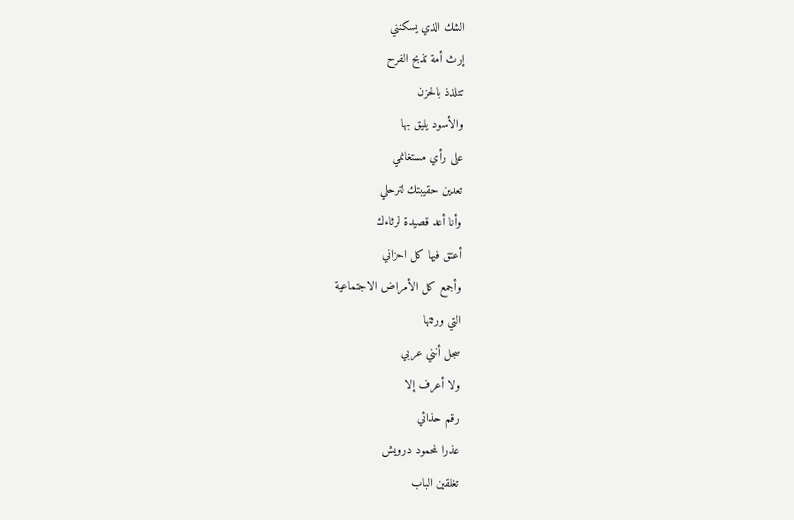الشك الذي يسكنني
إرث أمة تذبح الفرح
تتلذذ بالحزن
والأسود يليق بها
على رأي مستغانمي
تعدين حقيبتك لترحلي
وأنا أعد قصيدة لرثاءك
أعتق فيها كل احزاني
وأجمع كل الأمراض الاجتماعية
التي ورثتها
سجل أنني عربي
ولا أعرف إلا
رقم حذائي
عذرا لمحمود درويش
تغلقين الباب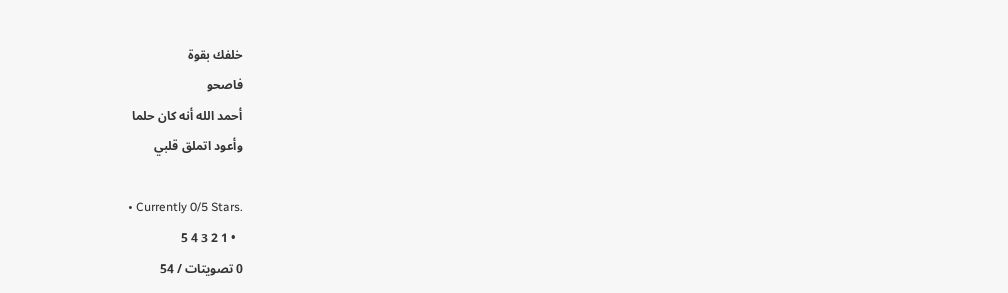خلفك بقوة
فاصحو
أحمد الله أنه كان حلما
وأعود اتملق قلبي

  • Currently 0/5 Stars.
  • 1 2 3 4 5
0 تصويتات / 54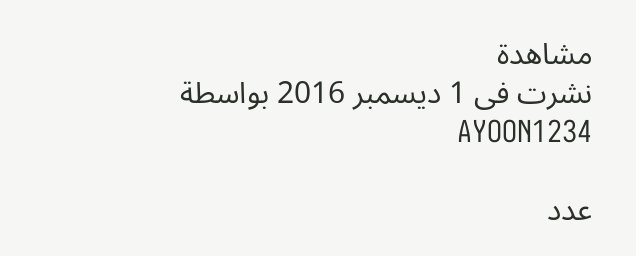مشاهدة
نشرت فى 1 ديسمبر 2016 بواسطة AYOON1234

عدد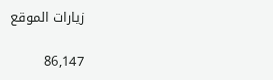زيارات الموقع

86,147